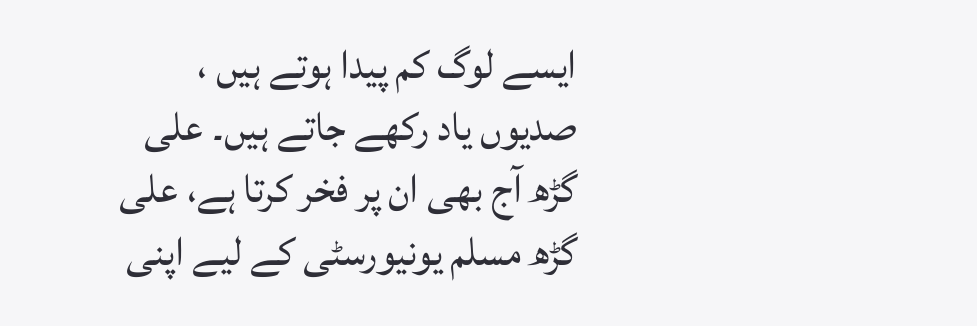ایسے لوگ کم پیدا ہوتے ہیں ، صدیوں یاد رکھے جاتے ہیں۔ علی گڑھ آج بھی ان پر فخر کرتا ہے، علی گڑھ مسلم یونیورسٹی کے لیے اپنی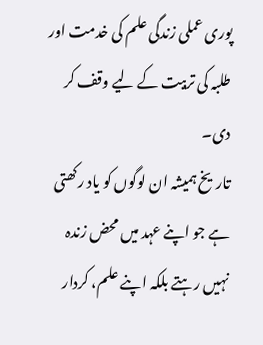پوری عملی زندگی علم کی خدمت اور طلبہ کی تربیت کے لیے وقف کر دی۔
تاریخ ہمیشہ ان لوگوں کو یاد رکھتی ہے جو اپنے عہد میں محض زندہ نہیں رہتے بلکہ اپنے علم، کردار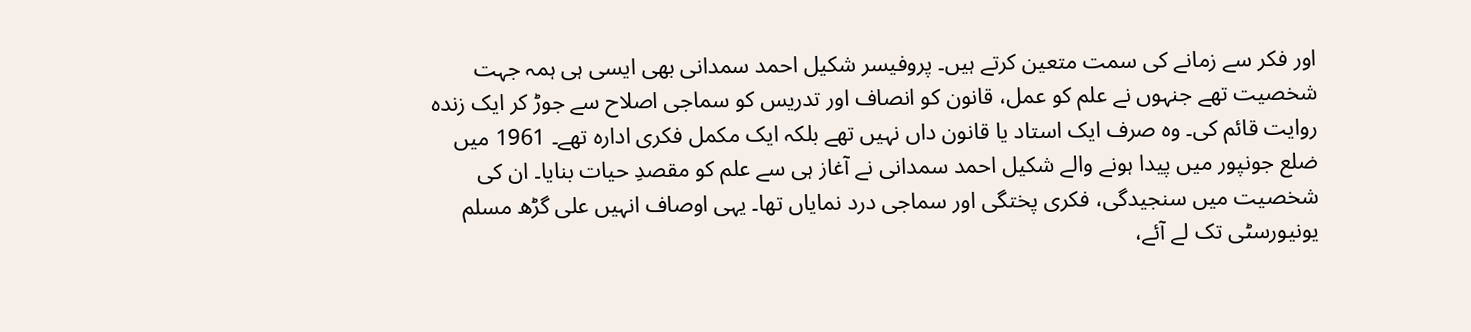اور فکر سے زمانے کی سمت متعین کرتے ہیں۔ پروفیسر شکیل احمد سمدانی بھی ایسی ہی ہمہ جہت شخصیت تھے جنہوں نے علم کو عمل، قانون کو انصاف اور تدریس کو سماجی اصلاح سے جوڑ کر ایک زندہ روایت قائم کی۔ وہ صرف ایک استاد یا قانون داں نہیں تھے بلکہ ایک مکمل فکری ادارہ تھے۔ 1961 میں ضلع جونپور میں پیدا ہونے والے شکیل احمد سمدانی نے آغاز ہی سے علم کو مقصدِ حیات بنایا۔ ان کی شخصیت میں سنجیدگی، فکری پختگی اور سماجی درد نمایاں تھا۔ یہی اوصاف انہیں علی گڑھ مسلم یونیورسٹی تک لے آئے،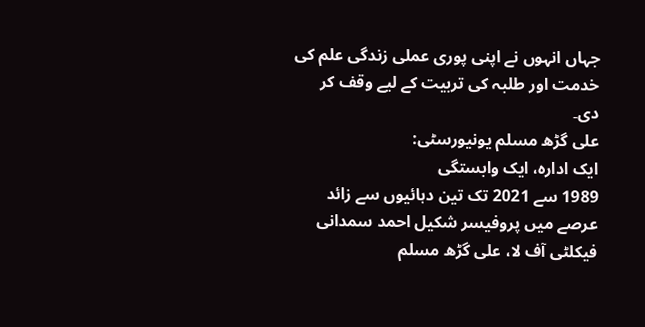جہاں انہوں نے اپنی پوری عملی زندگی علم کی خدمت اور طلبہ کی تربیت کے لیے وقف کر دی۔
علی گڑھ مسلم یونیورسٹی:
ایک ادارہ، ایک وابستگی
1989 سے 2021 تک تین دہائیوں سے زائد عرصے میں پروفیسر شکیل احمد سمدانی فیکلٹی آف لا، علی گڑھ مسلم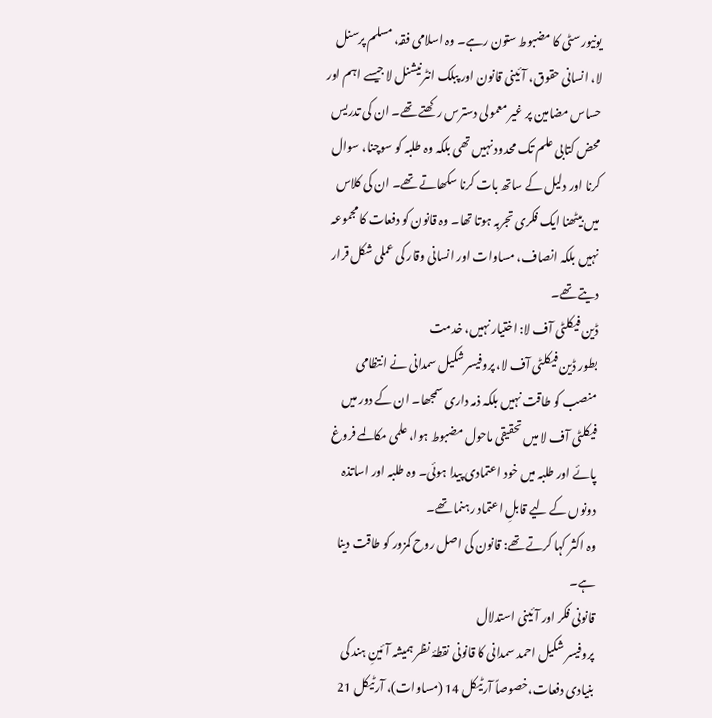یونیورسٹی کا مضبوط ستون رہے۔ وہ اسلامی فقہ، مسلم پرسنل لا، انسانی حقوق، آئینی قانون اور پبلک انٹرنیشنل لا جیسے اہم اور حساس مضامین پر غیر معمولی دسترس رکھتے تھے۔ ان کی تدریس محض کتابی علم تک محدود نہیں تھی بلکہ وہ طلبہ کو سوچنا، سوال کرنا اور دلیل کے ساتھ بات کرنا سکھاتے تھے۔ ان کی کلاس میں بیٹھنا ایک فکری تجربہ ہوتا تھا۔ وہ قانون کو دفعات کا مجموعہ نہیں بلکہ انصاف، مساوات اور انسانی وقار کی عملی شکل قرار دیتے تھے۔
ڈین فیکلٹی آف لا: اختیار نہیں، خدمت
بطور ڈین فیکلٹی آف لا، پروفیسر شکیل سمدانی نے انتظامی منصب کو طاقت نہیں بلکہ ذمہ داری سمجھا۔ ان کے دور میں فیکلٹی آف لا میں تحقیقی ماحول مضبوط ہوا، علمی مکالمے فروغ پائے اور طلبہ میں خود اعتمادی پیدا ہوئی۔ وہ طلبہ اور اساتذہ دونوں کے لیے قابلِ اعتماد رہنما تھے۔
وہ اکثر کہا کرتے تھے: قانون کی اصل روح کمزور کو طاقت دینا ہے۔
قانونی فکر اور آئینی استدلال
پروفیسر شکیل احمد سمدانی کا قانونی نقطۂ نظر ہمیشہ آئینِ ہند کی بنیادی دفعات،خصوصاً آرٹیکل 14 (مساوات)، آرٹیکل 21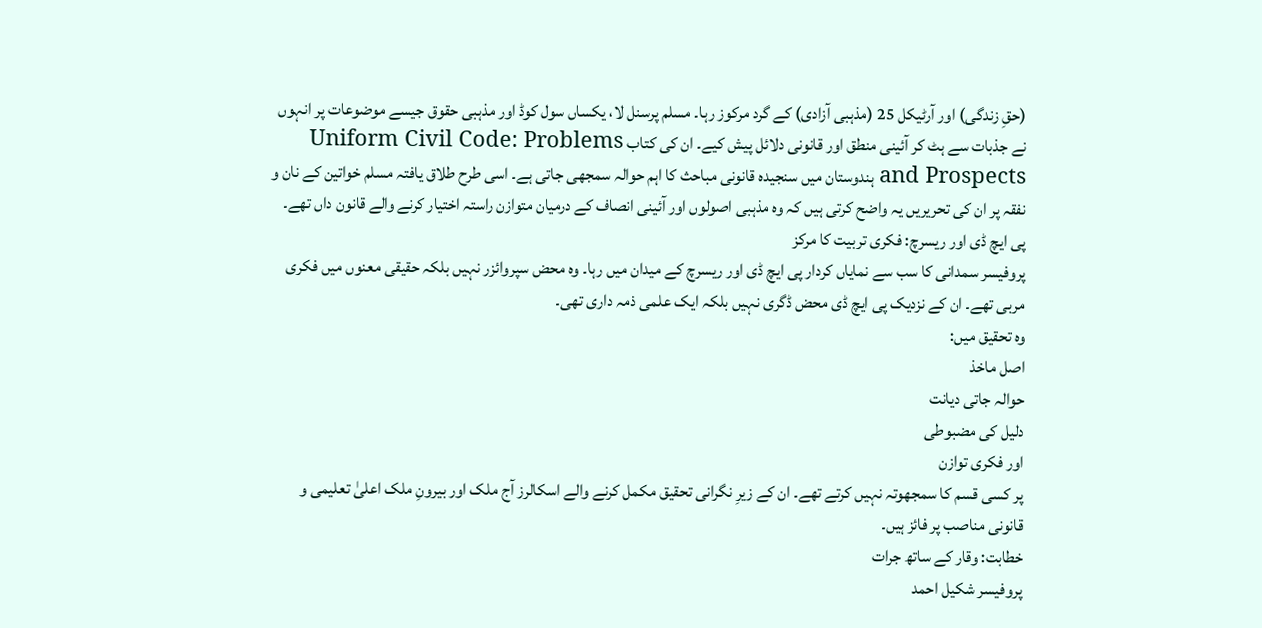(حقِ زندگی) اور آرٹیکل 25 (مذہبی آزادی) کے گرد مرکوز رہا۔ مسلم پرسنل لا، یکساں سول کوڈ اور مذہبی حقوق جیسے موضوعات پر انہوں نے جذبات سے ہٹ کر آئینی منطق اور قانونی دلائل پیش کیے۔ ان کی کتاب Uniform Civil Code: Problems and Prospects ہندوستان میں سنجیدہ قانونی مباحث کا اہم حوالہ سمجھی جاتی ہے۔ اسی طرح طلاق یافتہ مسلم خواتین کے نان و نفقہ پر ان کی تحریریں یہ واضح کرتی ہیں کہ وہ مذہبی اصولوں اور آئینی انصاف کے درمیان متوازن راستہ اختیار کرنے والے قانون داں تھے۔
پی ایچ ڈی اور ریسرچ: فکری تربیت کا مرکز
پروفیسر سمدانی کا سب سے نمایاں کردار پی ایچ ڈی اور ریسرچ کے میدان میں رہا۔ وہ محض سپروائزر نہیں بلکہ حقیقی معنوں میں فکری مربی تھے۔ ان کے نزدیک پی ایچ ڈی محض ڈگری نہیں بلکہ ایک علمی ذمہ داری تھی۔
وہ تحقیق میں:
اصل ماخذ
حوالہ جاتی دیانت
دلیل کی مضبوطی
اور فکری توازن
پر کسی قسم کا سمجھوتہ نہیں کرتے تھے۔ ان کے زیرِ نگرانی تحقیق مکمل کرنے والے اسکالرز آج ملک اور بیرونِ ملک اعلیٰ تعلیمی و قانونی مناصب پر فائز ہیں۔
خطابت: وقار کے ساتھ جرات
پروفیسر شکیل احمد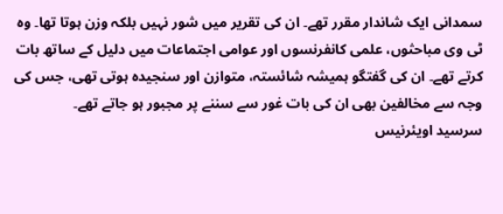سمدانی ایک شاندار مقرر تھے۔ ان کی تقریر میں شور نہیں بلکہ وزن ہوتا تھا۔ وہ ٹی وی مباحثوں، علمی کانفرنسوں اور عوامی اجتماعات میں دلیل کے ساتھ بات کرتے تھے۔ ان کی گفتگو ہمیشہ شائستہ، متوازن اور سنجیدہ ہوتی تھی، جس کی وجہ سے مخالفین بھی ان کی بات غور سے سننے پر مجبور ہو جاتے تھے۔
سرسید اویئرنیس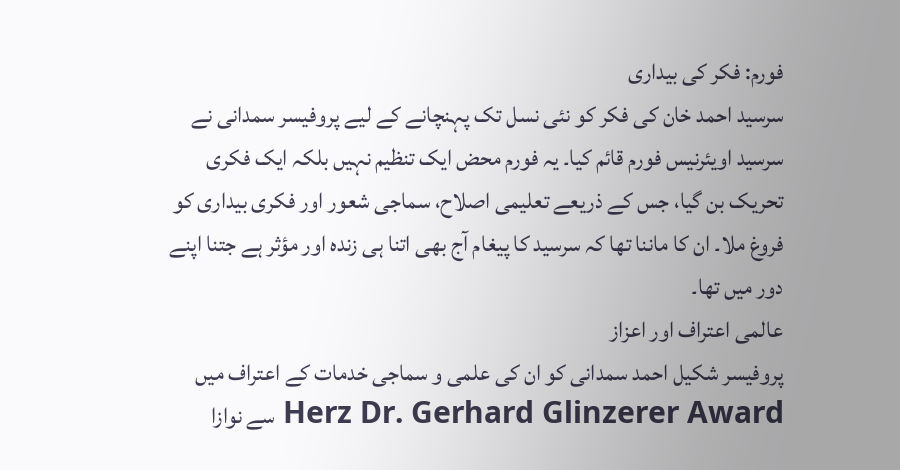فورم: فکر کی بیداری
سرسید احمد خان کی فکر کو نئی نسل تک پہنچانے کے لیے پروفیسر سمدانی نے سرسید اویئرنیس فورم قائم کیا۔ یہ فورم محض ایک تنظیم نہیں بلکہ ایک فکری تحریک بن گیا، جس کے ذریعے تعلیمی اصلاح، سماجی شعور اور فکری بیداری کو فروغ ملا۔ ان کا ماننا تھا کہ سرسید کا پیغام آج بھی اتنا ہی زندہ اور مؤثر ہے جتنا اپنے دور میں تھا۔
عالمی اعتراف اور اعزاز
پروفیسر شکیل احمد سمدانی کو ان کی علمی و سماجی خدمات کے اعتراف میں Herz Dr. Gerhard Glinzerer Award سے نوازا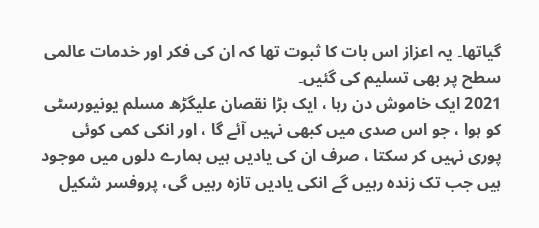گیاتھا۔ یہ اعزاز اس بات کا ثبوت تھا کہ ان کی فکر اور خدمات عالمی سطح پر بھی تسلیم کی گئیں۔
2021 ایک خاموش دن رہا ، ایک بڑا نقصان علیگڑھ مسلم یونیورسٹی کو ہوا ، جو اس صدی میں کبھی نہیں آئے گا ، اور انکی کمی کوئی پوری نہیں کر سکتا ، صرف ان کی یادیں ہیں ہمارے دلوں میں موجود ہیں جب تک زندہ رہیں گے انکی یادیں تازہ رہیں گی، پروفسر شکیل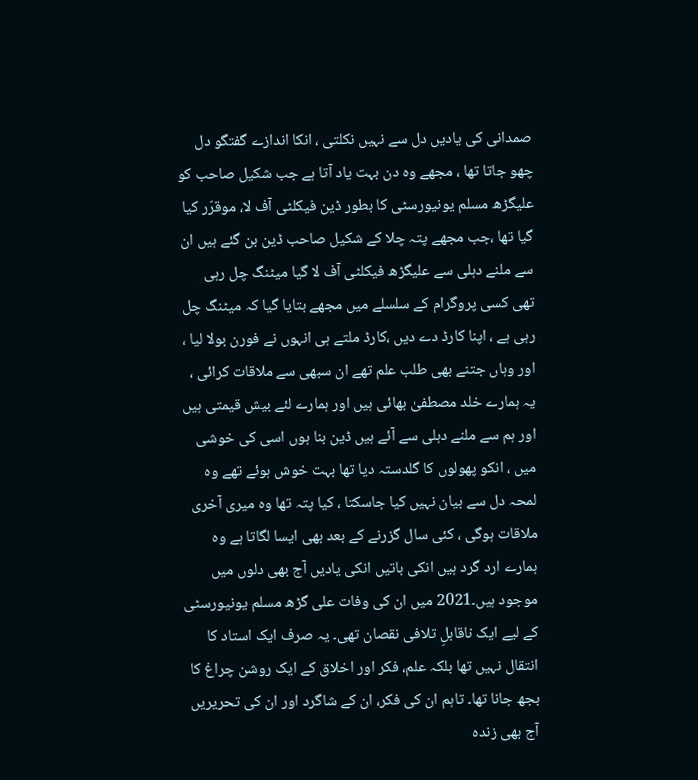صمدانی کی یادیں دل سے نہیں نکلتی ، انکا اندازے گفتگو دل چھو جاتا تھا ، مجھے وہ دن بہت یاد آتا ہے جب شکیل صاحب کو علیگڑھ مسلم یونیورسٹی کا بطور ڈین فیکلٹی آف لا، موقرّر کیا گیا تھا ،جب مجھے پتہ چلا کے شکیل صاحب ڈین بن گئے ہیں ان سے ملنے دہلی سے علیگڑھ فیکلٹی آف لا گیا میٹنگ چل رہی تھی کسی پروگرام کے سلسلے میں مجھے بتایا گیا کہ میٹنگ چل رہی ہے ، اپنا کارڈ دے دیں ،کارڈ ملتے ہی انہوں نے فورن بولا لیا ، اور وہاں جتنے بھی طلب علم تھے ان سبھی سے ملاقات کرائی ، یہ ہمارے خلد مصطفیٰ بھائی ہیں اور ہمارے لئے بیش قیمتی ہیں اور ہم سے ملنے دہلی سے آئے ہیں ڈین بنا ہوں اسی کی خوشی میں ، انکو پھولوں کا گلدستہ دیا تھا بہت خوش ہوئے تھے وہ لمحہ دل سے بیان نہیں کیا جاسکتا ، کیا پتہ تھا وہ میری آخری ملاقات ہوگی ، کئی سال گزرنے کے بعد بھی ایسا لگاتا ہے وہ ہمارے ارد گرد ہیں انکی باتیں انکی یادیں آج بھی دلوں میں موجود ہیں۔2021 میں ان کی وفات علی گڑھ مسلم یونیورسٹی کے لیے ایک ناقابلِ تلافی نقصان تھی۔ یہ صرف ایک استاد کا انتقال نہیں تھا بلکہ علم، فکر اور اخلاق کے ایک روشن چراغ کا بجھ جانا تھا۔ تاہم ان کی فکر، ان کے شاگرد اور ان کی تحریریں آج بھی زندہ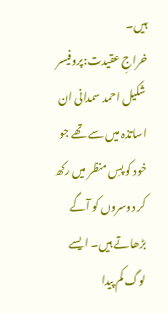ہیں۔
خراجِ عقیدت:پروفیسر شکیل احمد سمدانی ان اساتذہ میں سے تھے جو خود کو پسِ منظر میں رکھ کر دوسروں کو آگے بڑھاتے ہیں۔ ایسے لوگ کم پیدا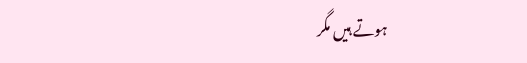ہوتے ہیں مگر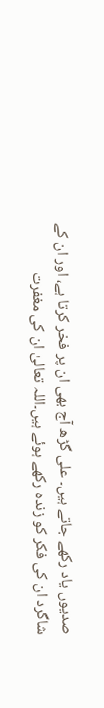صدیوں یاد رکھے جاتے ہیں۔ علی گڑھ آج بھی ان پر فخر کرتا ہے، اور ان کے شاگرد ان کی فکر کو زندہ رکھے ہوئے ہیں۔اللہ تعالیٰ ان کی مغفرت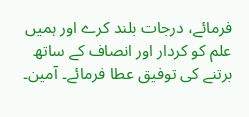فرمائے، درجات بلند کرے اور ہمیں علم کو کردار اور انصاف کے ساتھ برتنے کی توفیق عطا فرمائے۔ آمین۔